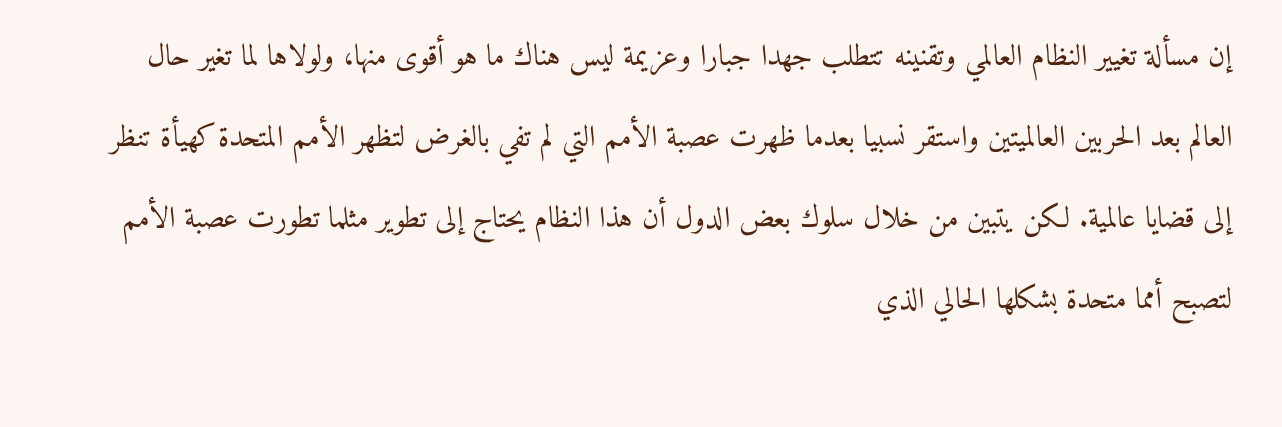إن مسألة تغيير النظام العالمي وتقنينه تتطلب جهدا جبارا وعزيمة ليس هناك ما هو أقوى منها، ولولاها لما تغير حال العالم بعد الحربين العالميتين واستقر نسبيا بعدما ظهرت عصبة الأمم التي لم تفي بالغرض لتظهر الأمم المتحدة كهيأة تنظر إلى قضايا عالمية. لكن يتبين من خلال سلوك بعض الدول أن هذا النظام يحتاج إلى تطوير مثلما تطورت عصبة الأمم لتصبح أمما متحدة بشكلها الحالي الذي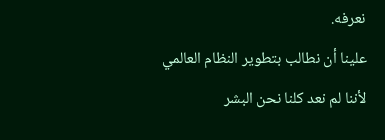نعرفه.
علينا أن نطالب بتطوير النظام العالمي لأننا لم نعد كلنا نحن البشر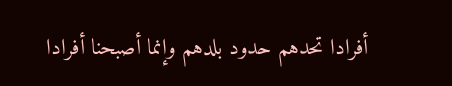أفرادا تحدهم حدود بلدهم وإنما أصبحنا أفرادا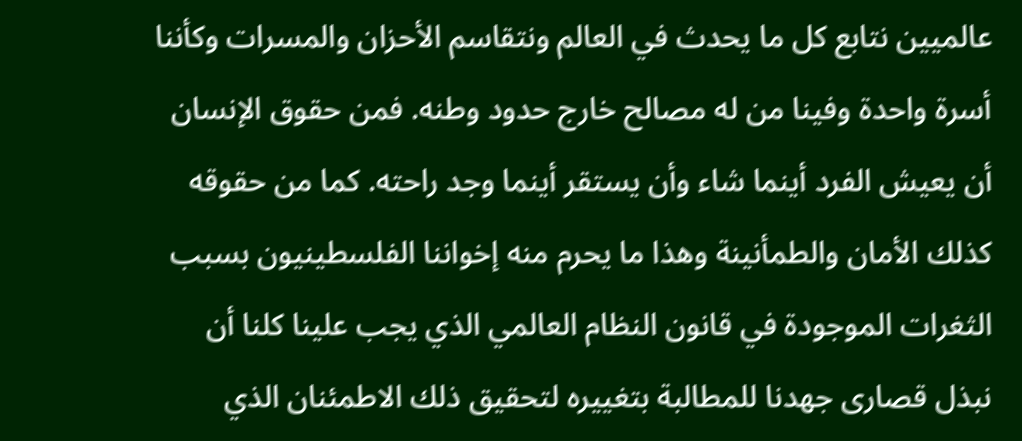عالميين نتابع كل ما يحدث في العالم ونتقاسم الأحزان والمسرات وكأننا أسرة واحدة وفينا من له مصالح خارج حدود وطنه. فمن حقوق الإنسان أن يعيش الفرد أينما شاء وأن يستقر أينما وجد راحته. كما من حقوقه كذلك الأمان والطمأنينة وهذا ما يحرم منه إخواننا الفلسطينيون بسبب الثغرات الموجودة في قانون النظام العالمي الذي يجب علينا كلنا أن نبذل قصارى جهدنا للمطالبة بتغييره لتحقيق ذلك الاطمئنان الذي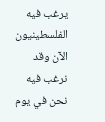يرغب فيه الفلسطينيون الآن وقد نرغب فيه نحن في يوم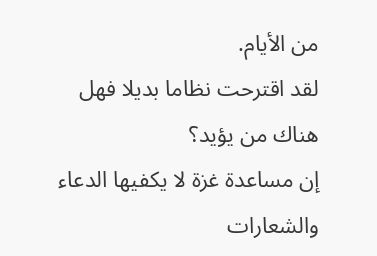من الأيام.
لقد اقترحت نظاما بديلا فهل هناك من يؤيد؟
إن مساعدة غزة لا يكفيها الدعاء والشعارات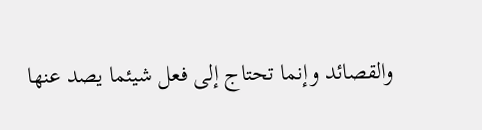والقصائد وإنما تحتاج إلى فعل شيئما يصد عنها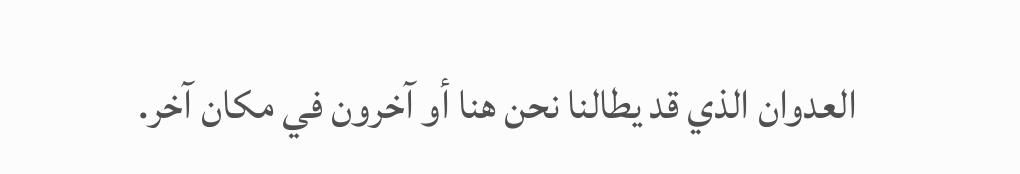العدوان الذي قد يطالنا نحن هنا أو آخرون في مكان آخر.